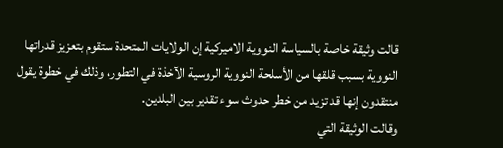قالت وثيقة خاصة بالسياسة النووية الاميركية إن الولايات المتحدة ستقوم بتعزيز قدراتها النووية بسبب قلقها من الأسلحة النووية الروسية الآخذة في التطور، وذلك في خطوة يقول منتقدون إنها قد تزيد من خطر حدوث سوء تقدير بين البلدين.
وقالت الوثيقة التي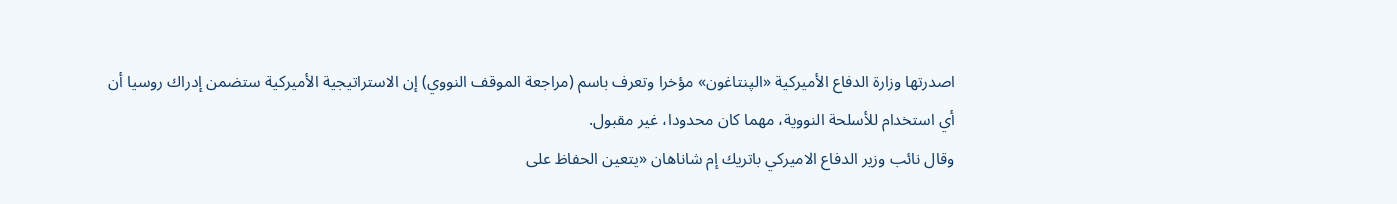اصدرتها وزارة الدفاع الأميركية «الپنتاغون» مؤخرا وتعرف باسم (مراجعة الموقف النووي) إن الاستراتيجية الأميركية ستضمن إدراك روسيا أن أي استخدام للأسلحة النووية، مهما كان محدودا، غير مقبول.
وقال نائب وزير الدفاع الاميركي باتريك إم شاناهان «يتعين الحفاظ على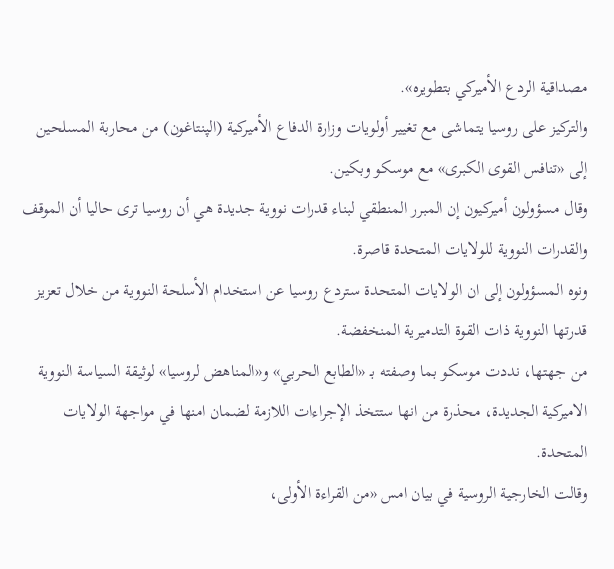مصداقية الردع الأميركي بتطويره».
والتركيز على روسيا يتماشى مع تغيير أولويات وزارة الدفاع الأميركية (الپنتاغون) من محاربة المسلحين إلى «تنافس القوى الكبرى» مع موسكو وبكين.
وقال مسؤولون أميركيون إن المبرر المنطقي لبناء قدرات نووية جديدة هي أن روسيا ترى حاليا أن الموقف والقدرات النووية للولايات المتحدة قاصرة.
ونوه المسؤولون إلى ان الولايات المتحدة ستردع روسيا عن استخدام الأسلحة النووية من خلال تعزيز قدرتها النووية ذات القوة التدميرية المنخفضة.
من جهتها، نددت موسكو بما وصفته بـ «الطابع الحربي» و«المناهض لروسيا» لوثيقة السياسة النووية الاميركية الجديدة، محذرة من انها ستتخذ الإجراءات اللازمة لضمان امنها في مواجهة الولايات المتحدة.
وقالت الخارجية الروسية في بيان امس «من القراءة الأولى،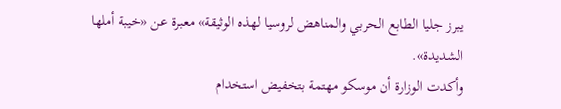يبرز جليا الطابع الحربي والمناهض لروسيا لهذه الوثيقة» معبرة عن «خيبة أملها الشديدة».
وأكدت الوزارة أن موسكو مهتمة بتخفيض استخدام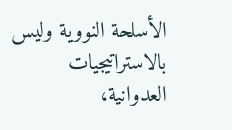الأسلحة النووية وليس بالاستراتيجيات العدوانية،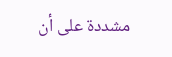مشددة على أن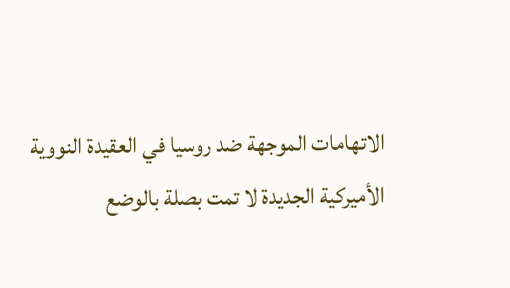الاتهامات الموجهة ضد روسيا في العقيدة النووية الأميركية الجديدة لا تمت بصلة بالوضع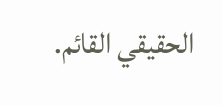الحقيقي القائم.